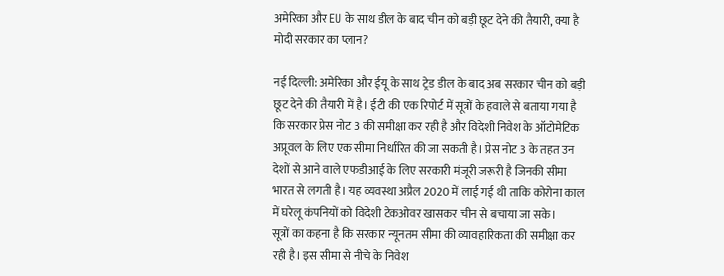अमेरिका और EU के साथ डील के बाद चीन को बड़ी छूट देने की तैयारी, क्या है मोदी सरकार का प्लान?

नई दिल्ली: अमेरिका और ईयू के साथ ट्रेड डील के बाद अब सरकार चीन को बड़ी छूट देने की तैयारी में है। ईटी की एक रिपोर्ट में सूत्रों के हवाले से बताया गया है कि सरकार प्रेस नोट 3 की समीक्षा कर रही है और विदेशी निवेश के ऑटोमेटिक अप्रूवल के लिए एक सीमा निर्धारित की जा सकती है। प्रेस नोट 3 के तहत उन देशों से आने वाले एफडीआई के लिए सरकारी मंजूरी जरूरी है जिनकी सीमा भारत से लगती है। यह व्यवस्था अप्रैल 2020 में लाई गई थी ताकि कोरोना काल में घरेलू कंपनियों को विदेशी टेकओवर खासकर चीन से बचाया जा सके।
सूत्रों का कहना है कि सरकार न्यूनतम सीमा की व्यावहारिकता की समीक्षा कर रही है। इस सीमा से नीचे के निवेश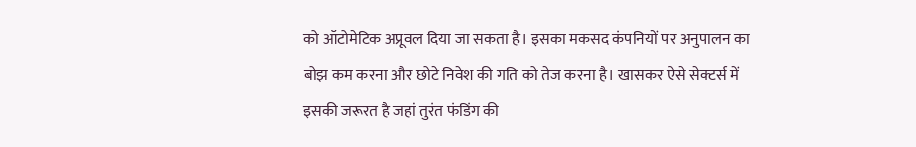को ऑटोमेटिक अप्रूवल दिया जा सकता है। इसका मकसद कंपनियों पर अनुपालन का बोझ कम करना और छोटे निवेश की गति को तेज करना है। खासकर ऐसे सेक्टर्स में इसकी जरूरत है जहां तुरंत फंडिंग की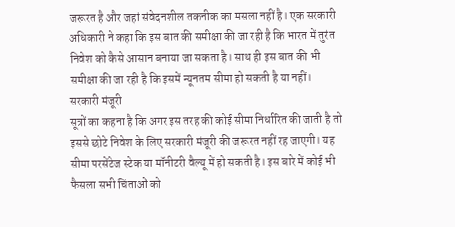जरूरत है और जहां संवेदनशील तकनीक का मसला नहीं है। एक सरकारी अधिकारी ने कहा कि इस बात की समीक्षा की जा रही है कि भारत में तुरंत निवेश को कैसे आसान बनाया जा सकता है। साथ ही इस बात की भी समीक्षा की जा रही है कि इसमें न्यूनतम सीमा हो सकती है या नहीं।
सरकारी मंजूरी
सूत्रों का कहना है कि अगर इस तरह की कोई सीमा निर्धारित की जाती है तो इससे छोटे निवेश के लिए सरकारी मंजूरी की जरूरत नहीं रह जाएगी। यह सीमा परसेंटेज स्टेक या मॉनीटरी वैल्यू में हो सकती है। इस बारे में कोई भी फैसला सभी चिंताओं को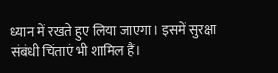ध्यान में रखते हुए लिया जाएगा। इसमें सुरक्षा संबंधी चिंताएं भी शामिल हैं।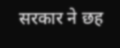सरकार ने छह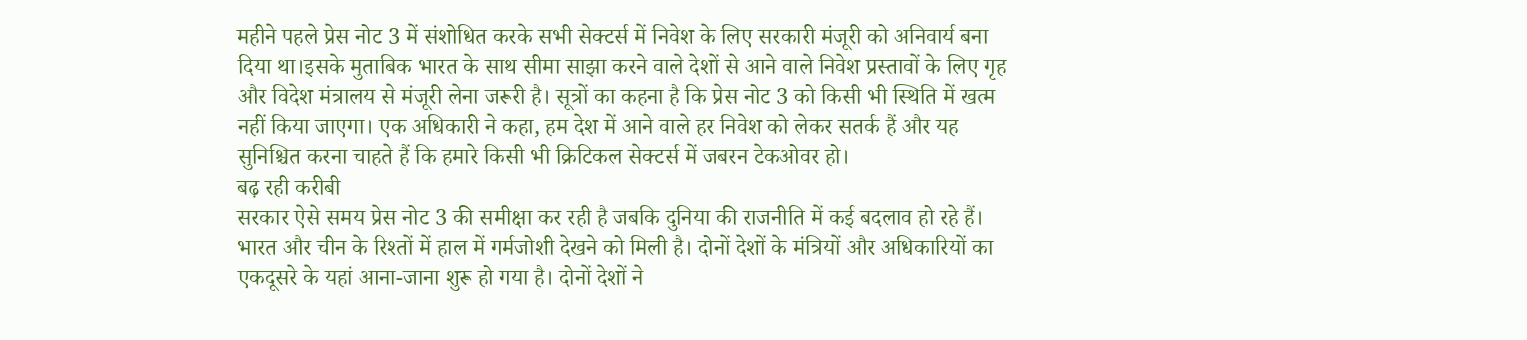महीने पहले प्रेस नोट 3 में संशोधित करके सभी सेक्टर्स में निवेश के लिए सरकारी मंजूरी को अनिवार्य बना दिया था।इसके मुताबिक भारत के साथ सीमा साझा करने वाले देशों से आने वाले निवेश प्रस्तावों के लिए गृह और विदेश मंत्रालय से मंजूरी लेना जरूरी है। सूत्रों का कहना है कि प्रेस नोट 3 को किसी भी स्थिति में खत्म नहीं किया जाएगा। एक अधिकारी ने कहा, हम देश में आने वाले हर निवेश को लेकर सतर्क हैं और यह सुनिश्चित करना चाहते हैं कि हमारे किसी भी क्रिटिकल सेक्टर्स में जबरन टेकओवर हो।
बढ़ रही करीबी
सरकार ऐसे समय प्रेस नोट 3 की समीक्षा कर रही है जबकि दुनिया की राजनीति में कई बदलाव हो रहे हैं। भारत और चीन के रिश्तों में हाल में गर्मजोशी देखने को मिली है। दोनों देशों के मंत्रियों और अधिकारियों का एकदूसरे के यहां आना-जाना शुरू हो गया है। दोनों देशों ने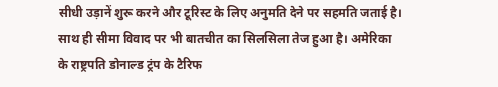सीधी उड़ानें शुरू करने और टूरिस्ट के लिए अनुमति देने पर सहमति जताई है। साथ ही सीमा विवाद पर भी बातचीत का सिलसिला तेज हुआ है। अमेरिका के राष्ट्रपति डोनाल्ड ट्रंप के टैरिफ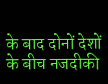के बाद दोनों देशों के बीच नजदीकी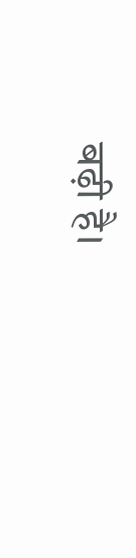बढ़ी है।